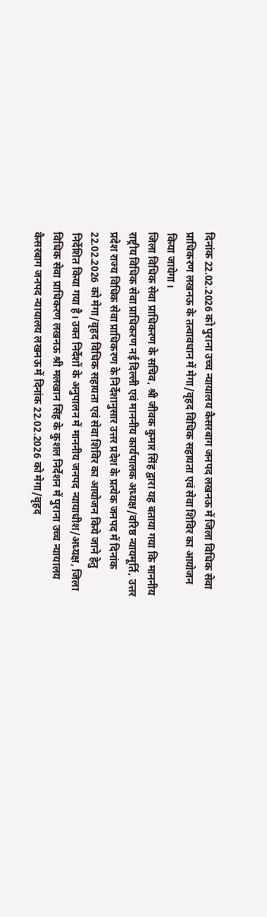दिनांक 22.02.2026 को पुराना उच्च न्यायालय कैसरबाग जनपद लखनऊ में जिला विधिक सेवा प्राधिकरण लखनऊ के तत्वावधान में मेगा/वृहद विधिक सहायता एवं सेवा शिविर का आयोजन किया जायेगा।
जिला विधिक सेवा प्राधिकरण के सचिव, श्री जीवक कुमार सिंह द्वारा यह बताया गया कि माननीय राष्ट्रीय विधिक सेवा प्राधिकरण नई दिल्ली एवं माननीय कार्यपालक अध्यक्ष/वरिष्ठ न्यायमूर्ति, उत्तर प्रदेश राज्य विधिक सेवा प्राधिकरण के निर्देशानुसार उत्तर प्रदेश के प्रत्येक जनपद में दिनांक 22.02.2026 को मेगा/वृहद विधिक सहायता एवं सेवा शिविर का आयोजन किये जाने हेतु निर्देशित किया गया है। उक्त निर्देशों के अनुपालन में माननीय जनपद न्यायाधीश/अध्यक्ष, जिला विधिक सेवा प्राधिकरण लखनऊ श्री मलखान सिंह के कुशल निर्देशन में पुराना उच्च न्यायालय कैसरबाग जनपद न्यायालय लखनऊ में दिनांक 22.02.2026 को मेगा/वृहद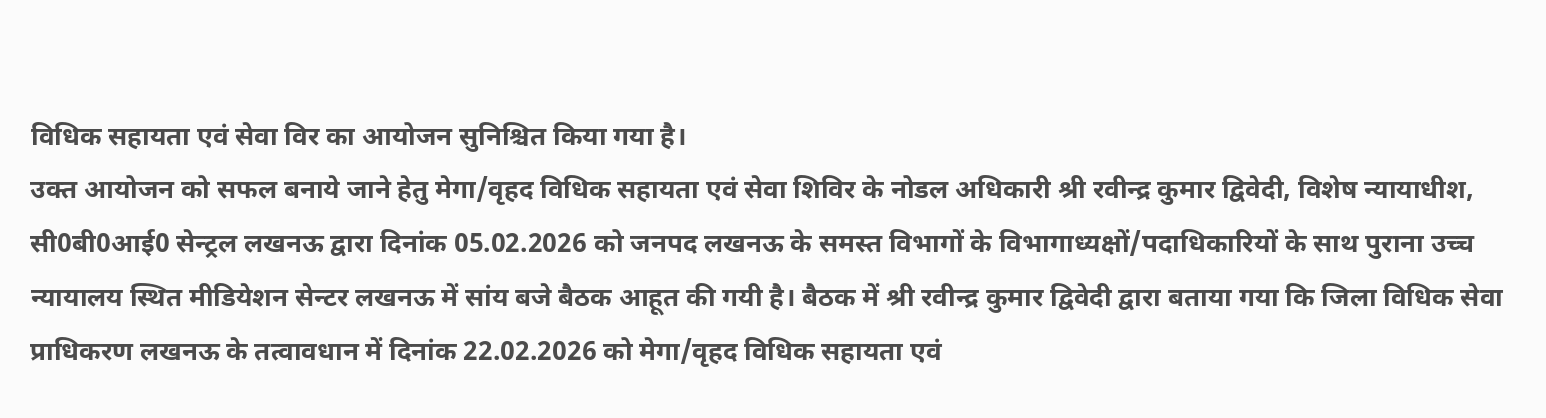विधिक सहायता एवं सेवा विर का आयोजन सुनिश्चित किया गया है।
उक्त आयोजन को सफल बनाये जाने हेतु मेगा/वृहद विधिक सहायता एवं सेवा शिविर के नोडल अधिकारी श्री रवीन्द्र कुमार द्विवेदी, विशेष न्यायाधीश, सी0बी0आई0 सेन्ट्रल लखनऊ द्वारा दिनांक 05.02.2026 को जनपद लखनऊ के समस्त विभागों के विभागाध्यक्षों/पदाधिकारियों के साथ पुराना उच्च न्यायालय स्थित मीडियेशन सेन्टर लखनऊ में सांय बजे बैठक आहूत की गयी है। बैठक में श्री रवीन्द्र कुमार द्विवेदी द्वारा बताया गया कि जिला विधिक सेवा प्राधिकरण लखनऊ के तत्वावधान में दिनांक 22.02.2026 को मेगा/वृहद विधिक सहायता एवं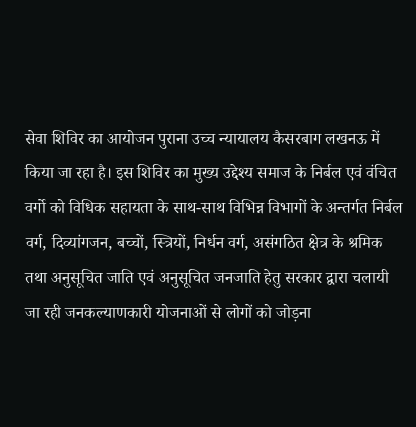सेवा शिविर का आयोजन पुराना उच्च न्यायालय कैसरबाग लखनऊ में किया जा रहा है। इस शिविर का मुख्य उद्देश्य समाज के निर्बल एवं वंचित वर्गो को विधिक सहायता के साथ-साथ विभिन्न विभागों के अन्तर्गत निर्बल वर्ग, दिव्यांगजन, बच्चों, स्त्रियों, निर्धन वर्ग, असंगठित क्षेत्र के श्रमिक तथा अनुसूचित जाति एवं अनुसूचित जनजाति हेतु सरकार द्वारा चलायी जा रही जनकल्याणकारी योजनाओं से लोगों को जोड़ना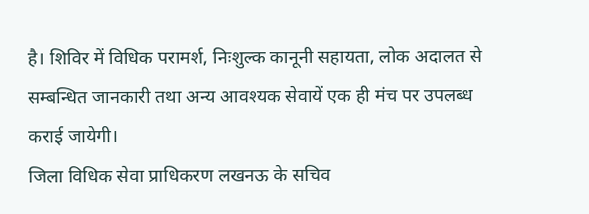है। शिविर में विधिक परामर्श, निःशुल्क कानूनी सहायता, लोक अदालत से सम्बन्धित जानकारी तथा अन्य आवश्यक सेवायें एक ही मंच पर उपलब्ध कराई जायेगी।
जिला विधिक सेवा प्राधिकरण लखनऊ के सचिव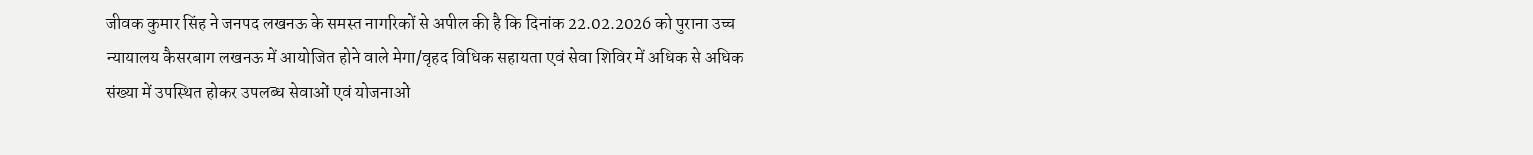जीवक कुमार सिंह ने जनपद लखनऊ के समस्त नागरिकों से अपील की है कि दिनांक 22.02.2026 को पुराना उच्च न्यायालय कैसरबाग लखनऊ में आयोजित होने वाले मेगा/वृहद विधिक सहायता एवं सेवा शिविर में अधिक से अधिक संख्या में उपस्थित होकर उपलब्ध सेवाओं एवं योजनाओं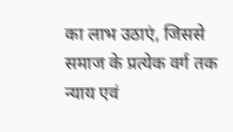का लाभ उठाएं, जिससे समाज के प्रत्येक वर्ग तक न्याय एवं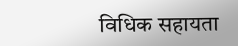विधिक सहायता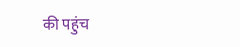की पहुंच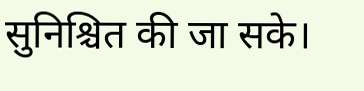सुनिश्चित की जा सके।